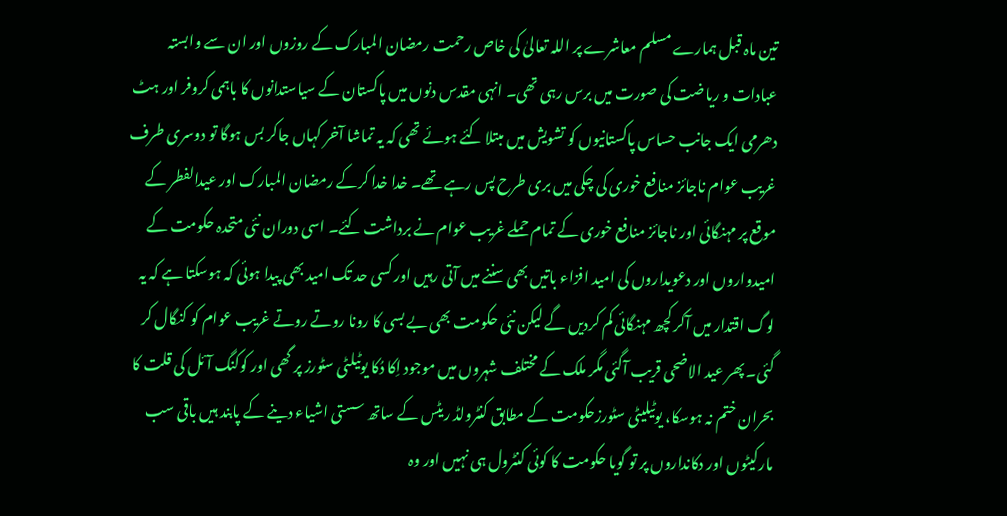تین ماہ قبل ہمارے مسلم معاشرے پر اللہ تعالیٰ کی خاص رحمت رمضان المبارک کے روزوں اور ان سے وابستہ عبادات و ریاضت کی صورت میں برس رہی تھی۔ انہی مقدس دنوں میں پاکستان کے سیاستدانوں کا باہمی کروفر اور ہٹ دھرمی ایک جانب حساس پاکستانیوں کو تشویش میں مبتلا کئے ہوئے تھی کہ یہ تماشا آخر کہاں جاکر بس ہوگا تو دوسری طرف غریب عوام ناجائز منافع خوری کی چکی میں بری طرح پس رہے تھے۔ خدا خدا کرکے رمضان المبارک اور عیدالفطر کے موقع پر مہنگائی اور ناجائز منافع خوری کے تمام حملے غریب عوام نے برداشت کئے۔ اسی دوران نئی متحدہ حکومت کے امیدواروں اور دعویداروں کی امید افزاء باتیں بھی سننے میں آتی رہیں اور کسی حد تک امید بھی پیدا ہوئی کہ ہوسکتا ہے کہ یہ لوگ اقتدار میں آکر کچھ مہنگائی کم کردیں گے لیکن نئی حکومت بھی بے بسی کا رونا روتے روتے غریب عوام کو کنگال کر گئی۔ پھر عید الاضحی قریب آگئی مگر ملک کے مختلف شہروں میں موجود اِکا دُکا یوٹیلٹی سٹورز پر گھی اور کوکنگ آئل کی قلت کا بحران ختم نہ ہوسکا، یوٹیلیٹی سٹورزحکومت کے مطابق کنٹرولڈ ریٹس کے ساتھ سستی اشیاء دینے کے پابند ہیں باقی سب مارکیٹوں اور دکانداروں پر تو گویا حکومت کا کوئی کنٹرول ہی نہیں اور وہ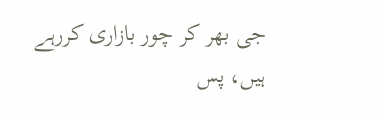جی بھر کر چور بازاری کررہے ہیں، پس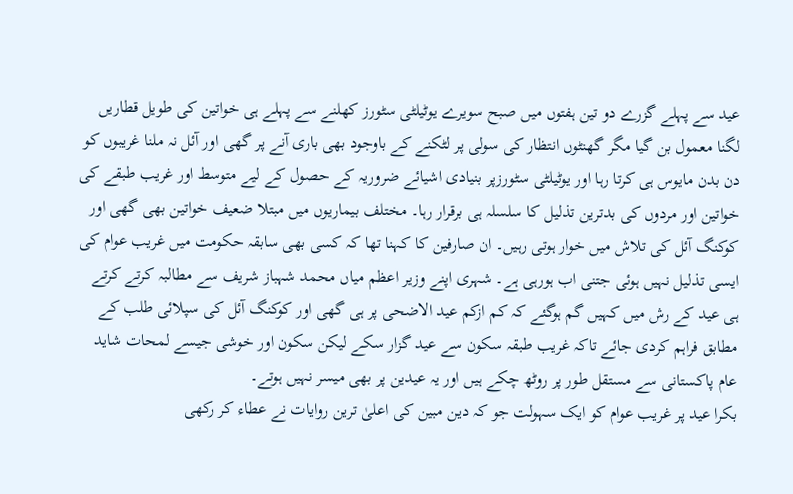عید سے پہلے گزرے دو تین ہفتوں میں صبح سویرے یوٹیلٹی سٹورز کھلنے سے پہلے ہی خواتین کی طویل قطاریں لگنا معمول بن گیا مگر گھنٹوں انتظار کی سولی پر لٹکنے کے باوجود بھی باری آنے پر گھی اور آئل نہ ملنا غریبوں کو دن بدن مایوس ہی کرتا رہا اور یوٹیلٹی سٹورزپر بنیادی اشیائے ضروریہ کے حصول کے لیے متوسط اور غریب طبقے کی خواتین اور مردوں کی بدترین تذلیل کا سلسلہ ہی برقرار رہا۔ مختلف بیماریوں میں مبتلا ضعیف خواتین بھی گھی اور کوکنگ آئل کی تلاش میں خوار ہوتی رہیں۔ ان صارفین کا کہنا تھا کہ کسی بھی سابقہ حکومت میں غریب عوام کی ایسی تذلیل نہیں ہوئی جتنی اب ہورہی ہے۔ شہری اپنے وزیر اعظم میاں محمد شہباز شریف سے مطالبہ کرتے کرتے ہی عید کے رش میں کہیں گم ہوگئے کہ کم ازکم عید الاضحی پر ہی گھی اور کوکنگ آئل کی سپلائی طلب کے مطابق فراہم کردی جائے تاکہ غریب طبقہ سکون سے عید گزار سکے لیکن سکون اور خوشی جیسے لمحات شاید عام پاکستانی سے مستقل طور پر روٹھ چکے ہیں اور یہ عیدین پر بھی میسر نہیں ہوتے۔
بکرا عید پر غریب عوام کو ایک سہولت جو کہ دین مبین کی اعلیٰ ترین روایات نے عطاء کر رکھی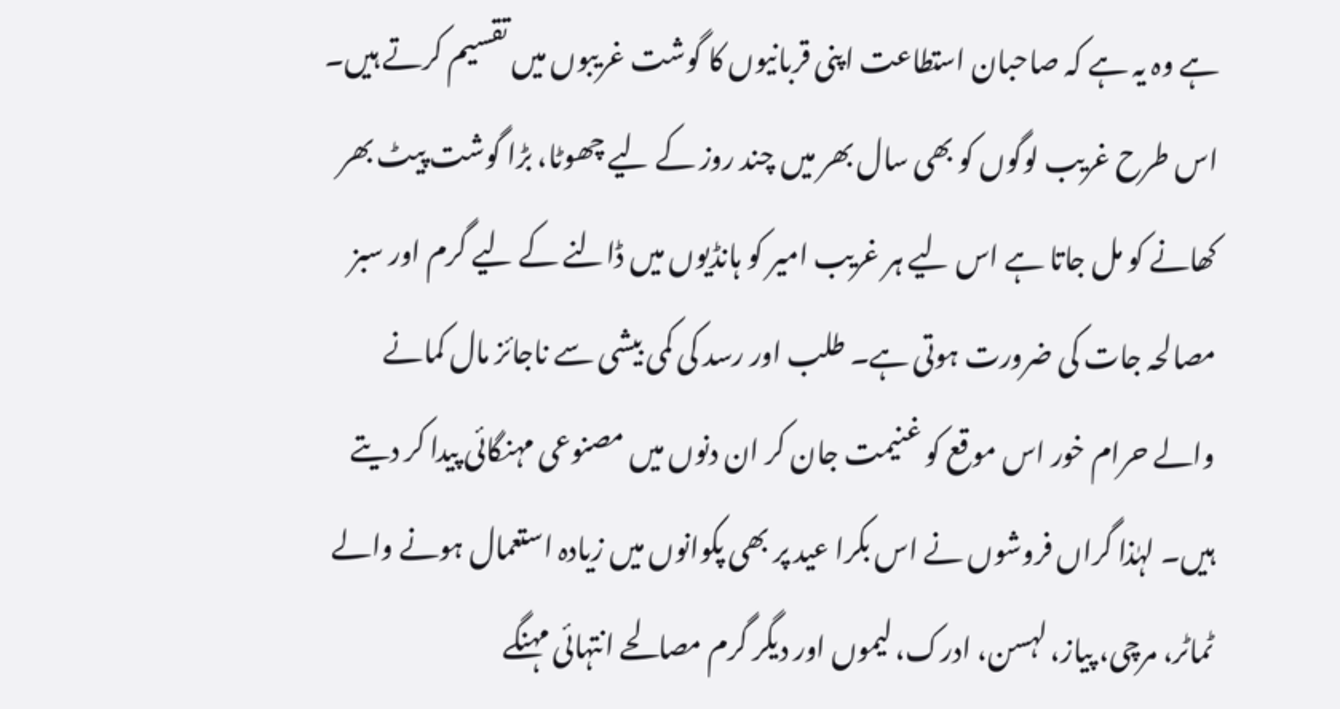ہے وہ یہ ہے کہ صاحبان استطاعت اپنی قربانیوں کا گوشت غریبوں میں تقسیم کرتے ہیں۔ اس طرح غریب لوگوں کو بھی سال بھر میں چند روز کے لیے چھوٹا، بڑا گوشت پیٹ بھر کھانے کو مل جاتا ہے اس لیے ہر غریب امیر کو ہانڈیوں میں ڈالنے کے لیے گرم اور سبز مصالحہ جات کی ضرورت ہوتی ہے۔ طلب اور رسد کی کمی بیشی سے ناجائز مال کمانے والے حرام خور اس موقع کو غنیمت جان کر ان دنوں میں مصنوعی مہنگائی پیدا کر دیتے ہیں۔ لہٰذا گراں فروشوں نے اس بکرا عید پر بھی پکوانوں میں زیادہ استعمال ہونے والے ٹماٹر، مرچی، پیاز، لہسن، ادرک، لیموں اور دیگر گرم مصالحے انتہائی مہنگے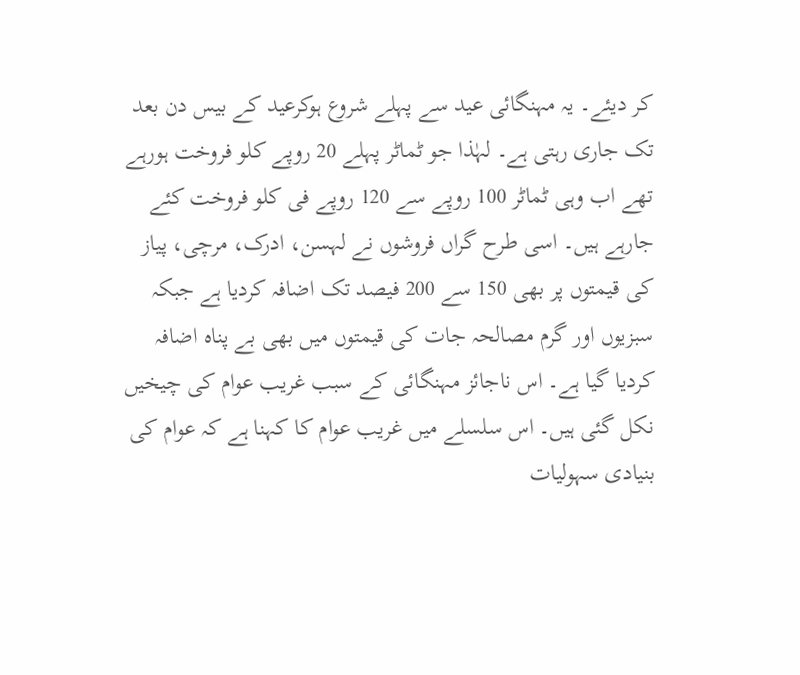کر دیئے۔ یہ مہنگائی عید سے پہلے شروع ہوکرعید کے بیس دن بعد تک جاری رہتی ہے۔ لہٰذا جو ٹماٹر پہلے 20 روپے کلو فروخت ہورہے تھے اب وہی ٹماٹر 100 روپے سے 120 روپے فی کلو فروخت کئے جارہے ہیں۔ اسی طرح گراں فروشوں نے لہسن، ادرک، مرچی، پیاز کی قیمتوں پر بھی 150 سے 200 فیصد تک اضافہ کردیا ہے جبکہ سبزیوں اور گرم مصالحہ جات کی قیمتوں میں بھی بے پناہ اضافہ کردیا گیا ہے۔ اس ناجائز مہنگائی کے سبب غریب عوام کی چیخیں نکل گئی ہیں۔ اس سلسلے میں غریب عوام کا کہنا ہے کہ عوام کی بنیادی سہولیات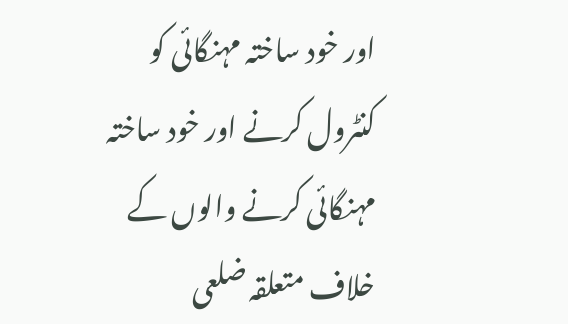اور خود ساختہ مہنگائی کو کنٹرول کرنے اور خود ساختہ مہنگائی کرنے والوں کے خلاف متعلقہ ضلعی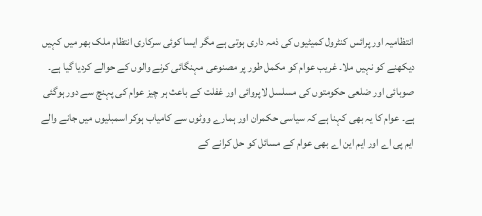انتظامیہ اور پرائس کنٹرول کمیٹیوں کی ذمہ داری ہوتی ہے مگر ایسا کوئی سرکاری انتظام ملک بھر میں کہیں دیکھنے کو نہیں ملا۔ غریب عوام کو مکمل طور پر مصنوعی مہنگائی کرنے والوں کے حوالے کردیا گیا ہے۔ صوبائی اور ضلعی حکومتوں کی مسلسل لاپروائی اور غفلت کے باعث ہر چیز عوام کی پہنچ سے دور ہوگئی ہے۔ عوام کا یہ بھی کہنا ہے کہ سیاسی حکمران اور ہمارے ووٹوں سے کامیاب ہوکر اسمبلیوں میں جانے والے ایم پی اے اور ایم این اے بھی عوام کے مسائل کو حل کرانے کے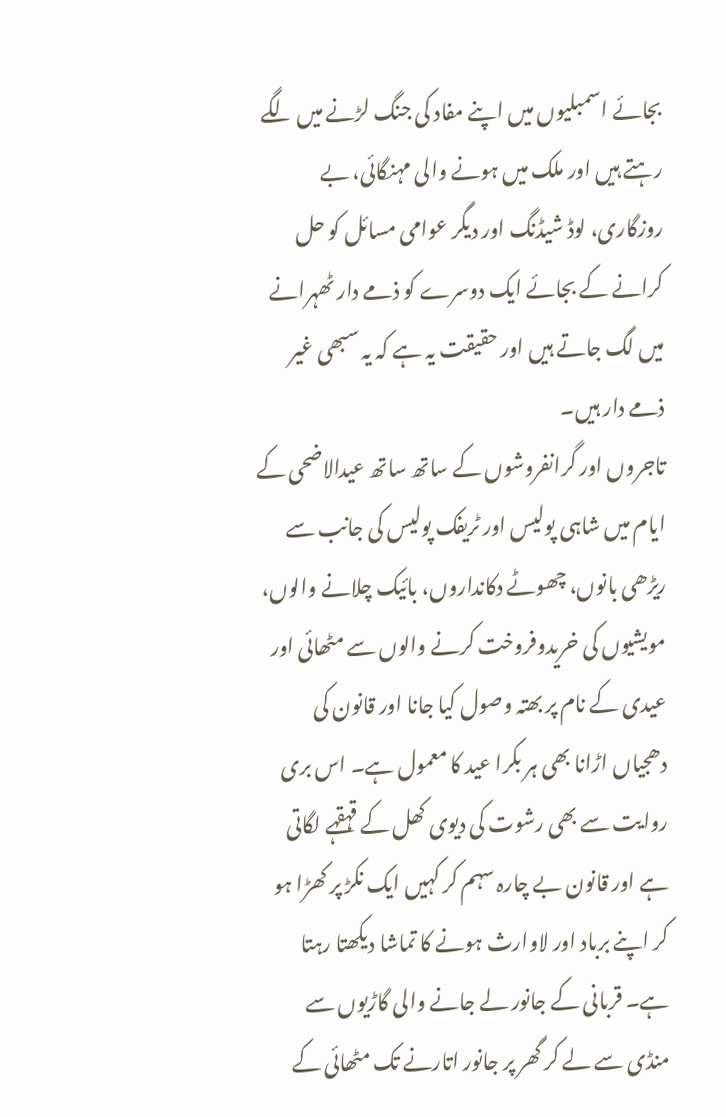بجائے اسمبلیوں میں اپنے مفاد کی جنگ لڑنے میں لگے رہتے ہیں اور ملک میں ہونے والی مہنگائی، بے روزگاری، لوڈ شیڈنگ اور دیگر عوامی مسائل کو حل کرانے کے بجائے ایک دوسرے کو ذمے دار ٹھہرانے میں لگ جاتے ہیں اور حقیقت یہ ہے کہ یہ سبھی غیر ذمے دار ہیں۔
تاجروں اور گرانفروشوں کے ساتھ ساتھ عیدالاضحی کے ایام میں شاہی پولیس اور ٹریفک پولیس کی جانب سے ریڑھی بانوں، چھوٹے دکانداروں، بائیک چلانے والوں، مویشیوں کی خریدوفروخت کرنے والوں سے مٹھائی اور عیدی کے نام پر بھتہ وصول کیا جانا اور قانون کی دھجیاں اڑانا بھی ہر بکرا عید کا معمول ہے۔ اس بری روایت سے بھی رشوت کی دیوی کھل کے قہقہے لگاتی ہے اور قانون بے چارہ سہم کر کہیں ایک نکڑ پر کھڑا ہو کر اپنے برباد اور لاوارث ہونے کا تماشا دیکھتا رہتا ہے۔ قربانی کے جانور لے جانے والی گاڑیوں سے منڈی سے لے کر گھر پر جانور اتارنے تک مٹھائی کے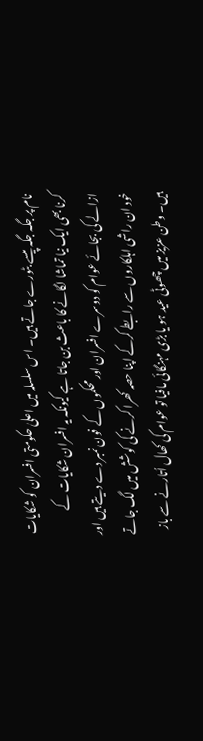نام پر جگہ جگہ پیسے بٹورے جاتے ہیں۔ اس سلسلہ میں اعلیٰ حکومتی افسران کو شکایات کرنا بھی ایک نیا تماشا لگانے کا باعث بن جاتا ہے کیونکہ یہ افسران شکایات کے ازالے کی بجائے عوام کو دوسرے افسران اور محکموں کے فون نمبر دے دیتے ہیں اور خود ان راشی اہلکاروں سے رابطے کرکے اپنا حصہ کھرا کرنے کی کوشش میں لگ جاتے ہیں۔ وطن عزیز میں چھوٹی عید ہو یا بڑی مہنگائی مافیا تو عوام کی کھال اُتارنے سے باز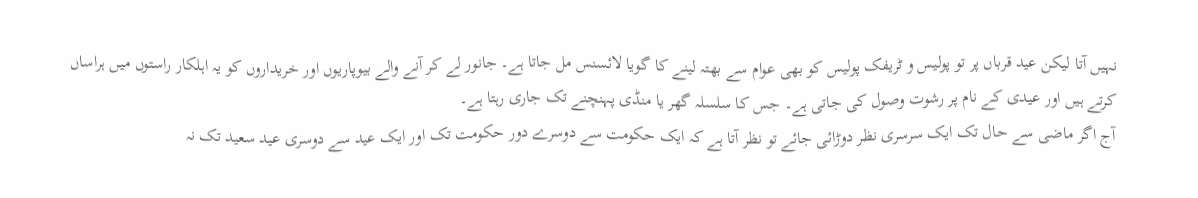نہیں آتا لیکن عید قرباں پر تو پولیس و ٹریفک پولیس کو بھی عوام سے بھتہ لینے کا گویا لائسنس مل جاتا ہے۔ جانور لے کر آنے والے بیوپاریوں اور خریداروں کو یہ اہلکار راستوں میں ہراساں کرتے ہیں اور عیدی کے نام پر رشوت وصول کی جاتی ہے۔ جس کا سلسلہ گھر یا منڈی پہنچنے تک جاری رہتا ہے۔
آج اگر ماضی سے حال تک ایک سرسری نظر دوڑائی جائے تو نظر آتا ہے کہ ایک حکومت سے دوسرے دور حکومت تک اور ایک عید سے دوسری عید سعید تک نہ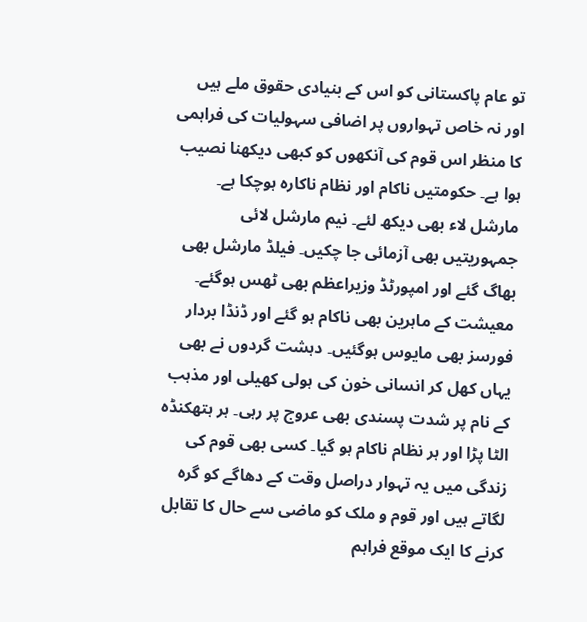تو عام پاکستانی کو اس کے بنیادی حقوق ملے ہیں اور نہ خاص تہواروں پر اضافی سہولیات کی فراہمی کا منظر اس قوم کی آنکھوں کو کبھی دیکھنا نصیب ہوا ہے۔ حکومتیں ناکام اور نظام ناکارہ ہوچکا ہے۔ مارشل لاء بھی دیکھ لئے۔ نیم مارشل لائی جمہوریتیں بھی آزمائی جا چکیں۔ فیلڈ مارشل بھی بھاگ گئے اور امپورٹڈ وزیراعظم بھی ٹھس ہوگئے۔ معیشت کے ماہرین بھی ناکام ہو گئے اور ڈنڈا بردار فورسز بھی مایوس ہوگئیں۔ دہشت گردوں نے بھی یہاں کھل کر انسانی خون کی ہولی کھیلی اور مذہب کے نام پر شدت پسندی بھی عروج پر رہی۔ ہر ہتھکنڈہ الٹا پڑا اور ہر نظام ناکام ہو گیا۔ کسی بھی قوم کی زندگی میں یہ تہوار دراصل وقت کے دھاگے کو گرہ لگاتے ہیں اور قوم و ملک کو ماضی سے حال کا تقابل کرنے کا ایک موقع فراہم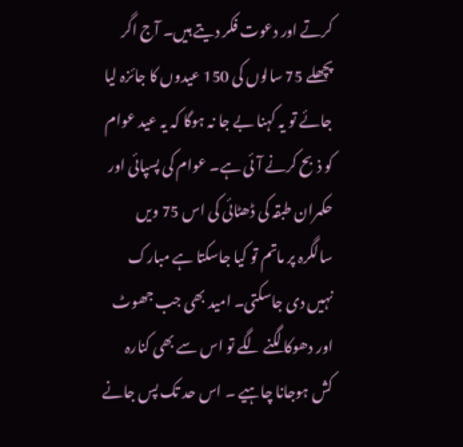کرتے اور دعوت فکر دیتے ہیں۔ آج اگر پچھلے 75 سالوں کی 150 عیدوں کا جائزہ لیا جائے تو یہ کہنا بے جا نہ ہوگا کہ یہ عید عوام کو ذبح کرنے آئی ہے۔ عوام کی پسپائی اور حکمران طبقہ کی ڈھٹائی کی اس 75 ویں سالگرہ پر ماتم تو کیا جاسکتا ہے مبارک نہیں دی جاسکتی۔ امید بھی جب جھوٹ اور دھوکا لگنے لگے تو اس سے بھی کنارہ کش ہوجانا چاہیے ۔ اس حد تک پس جانے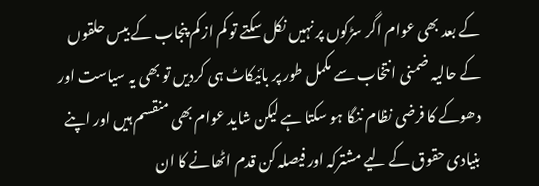کے بعد بھی عوام اگر سڑکوں پر نہیں نکل سکتے تو کم از کم پنجاب کے بیس حلقوں کے حالیہ ضمنی انتخاب سے مکمل طور پر بائیکاٹ ہی کردیں تو بھی یہ سیاست اور دھوکے کا فرضی نظام ننگا ہو سکتا ہے لیکن شاید عوام بھی منقسم ہیں اور اپنے بنیادی حقوق کے لیے مشترکہ اور فیصلہ کن قدم اٹھانے کا ان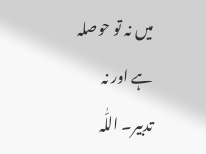میں نہ تو حوصلہ ہے اور نہ تدبیر۔ اللّٰہ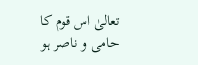تعالیٰ اس قوم کا حامی و ناصر ہو